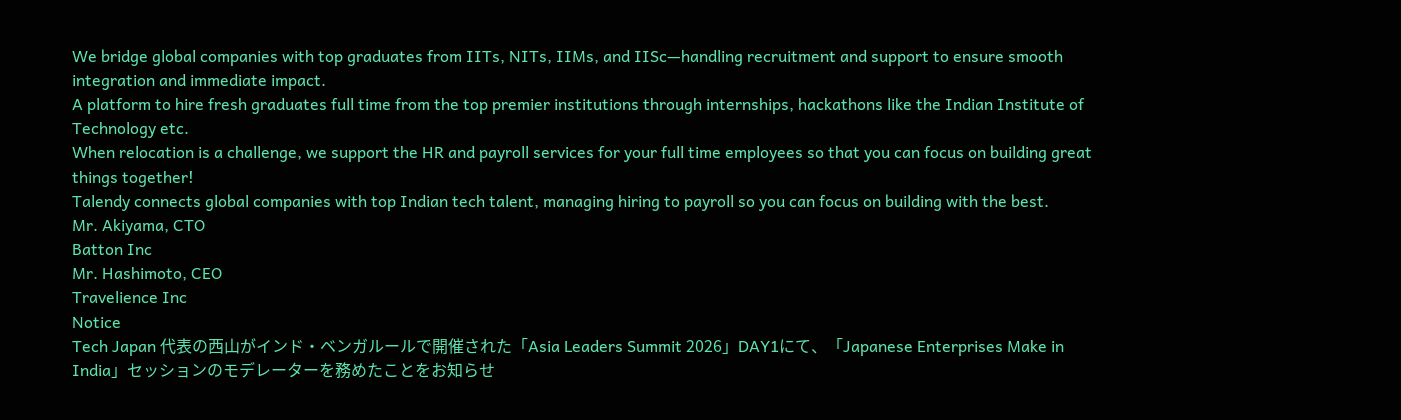We bridge global companies with top graduates from IITs, NITs, IIMs, and IISc—handling recruitment and support to ensure smooth integration and immediate impact.
A platform to hire fresh graduates full time from the top premier institutions through internships, hackathons like the Indian Institute of Technology etc.
When relocation is a challenge, we support the HR and payroll services for your full time employees so that you can focus on building great things together!
Talendy connects global companies with top Indian tech talent, managing hiring to payroll so you can focus on building with the best.
Mr. Akiyama, CTO
Batton Inc
Mr. Hashimoto, CEO
Travelience Inc
Notice
Tech Japan 代表の西山がインド・ベンガルールで開催された「Asia Leaders Summit 2026」DAY1にて、「Japanese Enterprises Make in India」セッションのモデレーターを務めたことをお知らせ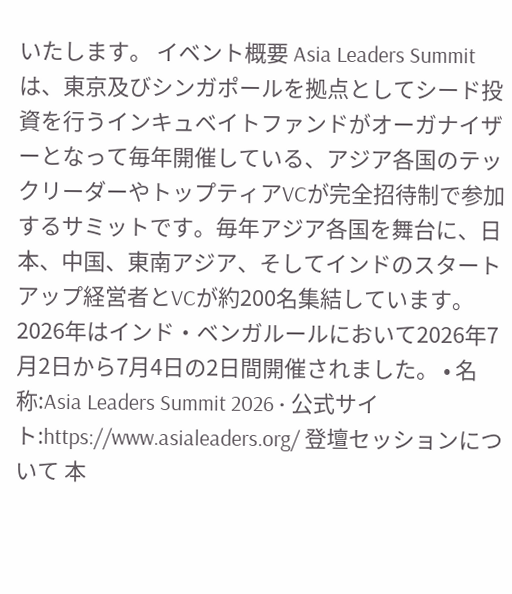いたします。 イベント概要 Asia Leaders Summitは、東京及びシンガポールを拠点としてシード投資を行うインキュベイトファンドがオーガナイザーとなって毎年開催している、アジア各国のテックリーダーやトップティアVCが完全招待制で参加するサミットです。毎年アジア各国を舞台に、日本、中国、東南アジア、そしてインドのスタートアップ経営者とVCが約200名集結しています。 2026年はインド・ベンガルールにおいて2026年7月2日から7月4日の2日間開催されました。 • 名称:Asia Leaders Summit 2026 • 公式サイト:https://www.asialeaders.org/ 登壇セッションについて 本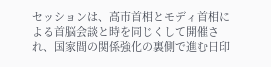セッションは、高市首相とモディ首相による首脳会談と時を同じくして開催され、国家間の関係強化の裏側で進む日印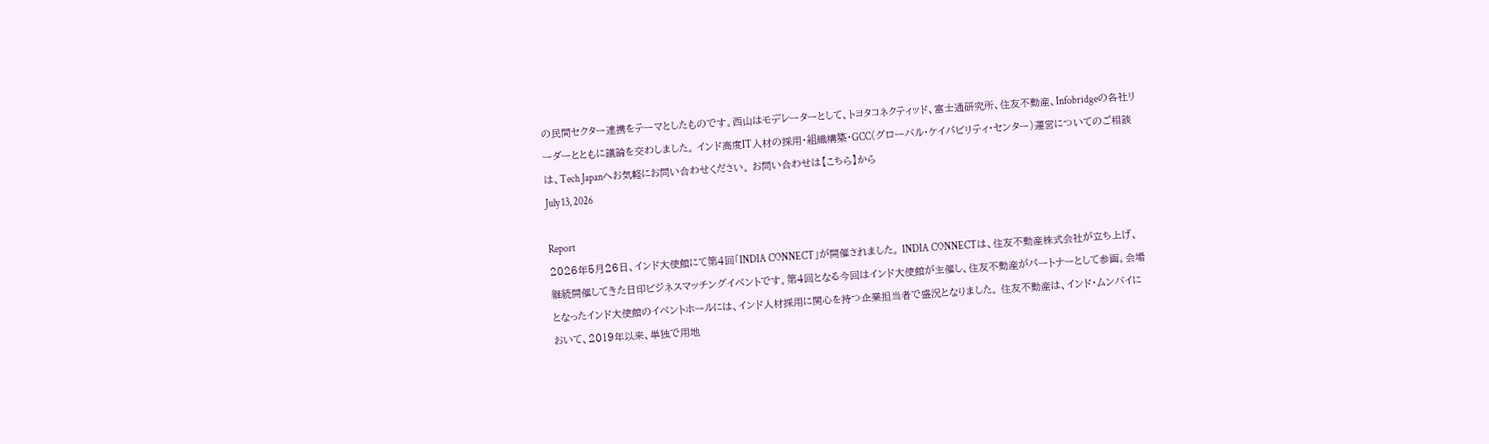の民間セクター連携をテーマとしたものです。西山はモデレーターとして、トヨタコネクティッド、富士通研究所、住友不動産、Infobridgeの各社リーダーとともに議論を交わしました。 インド高度IT人材の採用・組織構築・GCC(グローバル・ケイパビリティ・センター)運営についてのご相談は、Tech Japanへお気軽にお問い合わせください。 お問い合わせは【こちら】から
July 13, 2026

Report
2026年5月26日、インド大使館にて第4回「INDIA CONNECT」が開催されました。 INDIA CONNECTは、住友不動産株式会社が立ち上げ、継続開催してきた日印ビジネスマッチングイベントです。第4回となる今回はインド大使館が主催し、住友不動産がパートナーとして参画。会場となったインド大使館のイベントホールには、インド人材採用に関心を持つ企業担当者で盛況となりました。 住友不動産は、インド・ムンバイにおいて、2019年以来、単独で用地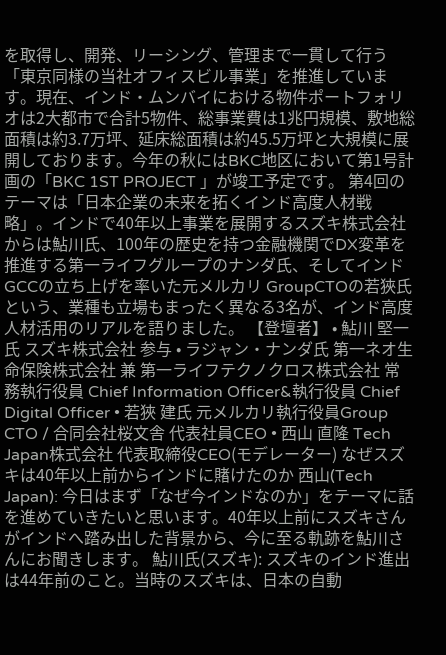を取得し、開発、リーシング、管理まで一貫して行う「東京同様の当社オフィスビル事業」を推進しています。現在、インド・ムンバイにおける物件ポートフォリオは2大都市で合計5物件、総事業費は1兆円規模、敷地総面積は約3.7万坪、延床総面積は約45.5万坪と大規模に展開しております。今年の秋にはBKC地区において第1号計画の「BKC 1ST PROJECT 」が竣工予定です。 第4回のテーマは「日本企業の未来を拓くインド高度人材戦略」。インドで40年以上事業を展開するスズキ株式会社からは鮎川氏、100年の歴史を持つ金融機関でDX変革を推進する第一ライフグループのナンダ氏、そしてインドGCCの立ち上げを率いた元メルカリ GroupCTOの若狹氏という、業種も立場もまったく異なる3名が、インド高度人材活用のリアルを語りました。 【登壇者】 • 鮎川 堅一氏 スズキ株式会社 参与 • ラジャン・ナンダ氏 第一ネオ生命保険株式会社 兼 第一ライフテクノクロス株式会社 常務執行役員 Chief Information Officer&執行役員 Chief Digital Officer • 若狹 建氏 元メルカリ執行役員Group CTO / 合同会社桜文舎 代表社員CEO • 西山 直隆 Tech Japan株式会社 代表取締役CEO(モデレーター) なぜスズキは40年以上前からインドに賭けたのか 西山(Tech Japan): 今日はまず「なぜ今インドなのか」をテーマに話を進めていきたいと思います。40年以上前にスズキさんがインドへ踏み出した背景から、今に至る軌跡を鮎川さんにお聞きします。 鮎川氏(スズキ): スズキのインド進出は44年前のこと。当時のスズキは、日本の自動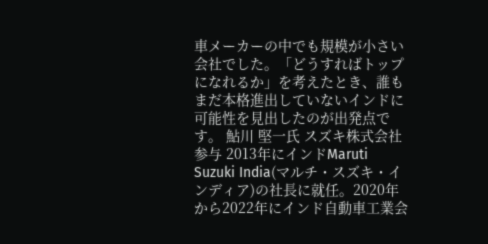車メーカーの中でも規模が小さい会社でした。「どうすればトップになれるか」を考えたとき、誰もまだ本格進出していないインドに可能性を見出したのが出発点です。 鮎川 堅一氏 スズキ株式会社 参与 2013年にインドMaruti Suzuki India(マルチ・スズキ・インディア)の社長に就任。2020年から2022年にインド自動車工業会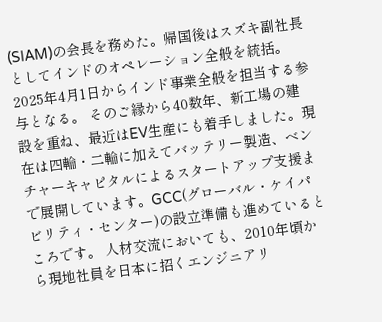(SIAM)の会長を務めた。帰国後はスズキ副社長としてインドのオペレーション全般を統括。2025年4月1日からインド事業全般を担当する参与となる。 そのご縁から40数年、新工場の建設を重ね、最近はEV生産にも着手しました。現在は四輪・二輪に加えてバッテリー製造、ベンチャーキャピタルによるスタートアップ支援まで展開しています。GCC(グローバル・ケイパビリティ・センター)の設立準備も進めているところです。 人材交流においても、2010年頃から現地社員を日本に招くエンジニアリ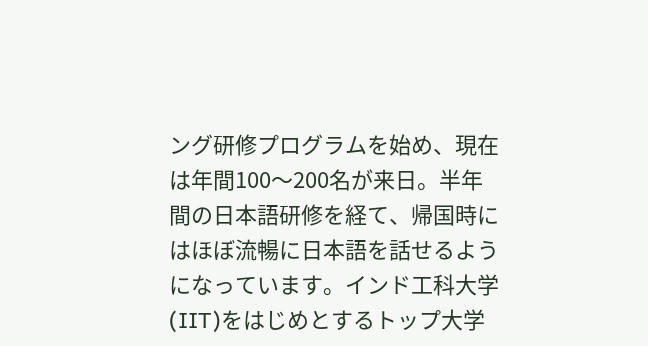ング研修プログラムを始め、現在は年間100〜200名が来日。半年間の日本語研修を経て、帰国時にはほぼ流暢に日本語を話せるようになっています。インド工科大学(IIT)をはじめとするトップ大学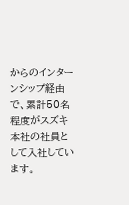からのインターンシップ経由で、累計50名程度がスズキ本社の社員として入社しています。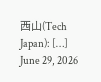西山(Tech Japan): […]
June 29, 2026